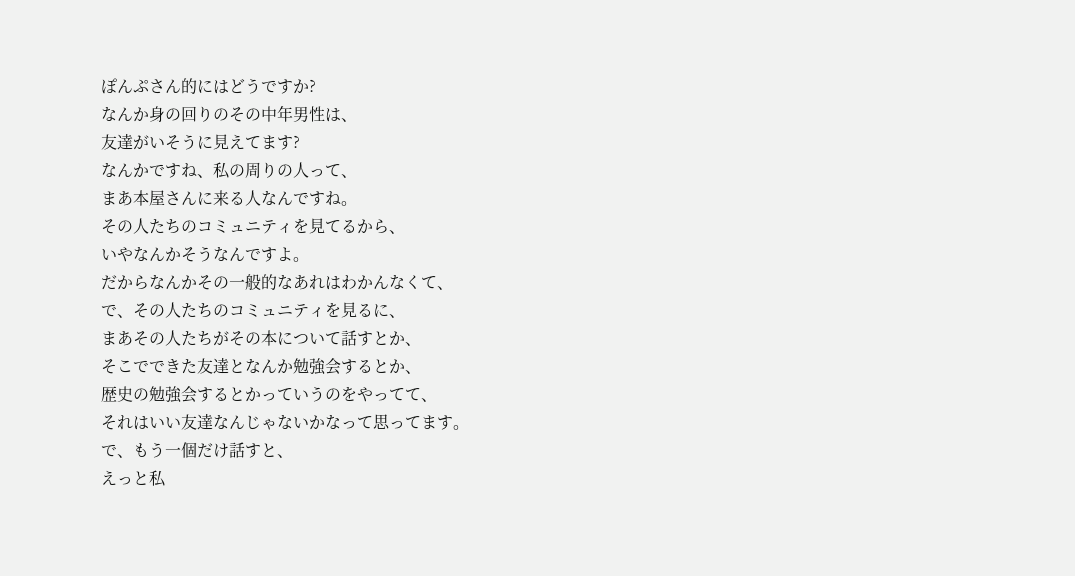ぽんぷさん的にはどうですか?
なんか身の回りのその中年男性は、
友達がいそうに見えてます?
なんかですね、私の周りの人って、
まあ本屋さんに来る人なんですね。
その人たちのコミュニティを見てるから、
いやなんかそうなんですよ。
だからなんかその一般的なあれはわかんなくて、
で、その人たちのコミュニティを見るに、
まあその人たちがその本について話すとか、
そこでできた友達となんか勉強会するとか、
歴史の勉強会するとかっていうのをやってて、
それはいい友達なんじゃないかなって思ってます。
で、もう一個だけ話すと、
えっと私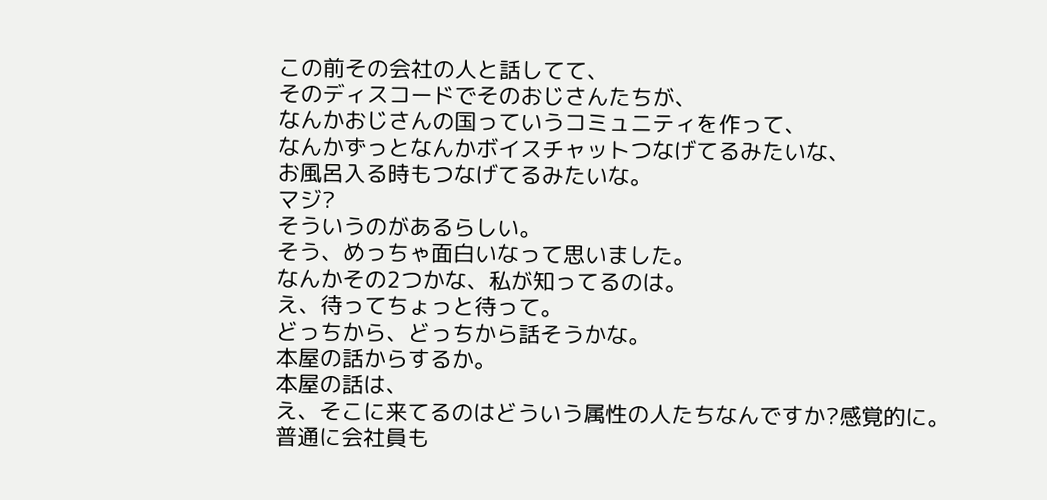この前その会社の人と話してて、
そのディスコードでそのおじさんたちが、
なんかおじさんの国っていうコミュニティを作って、
なんかずっとなんかボイスチャットつなげてるみたいな、
お風呂入る時もつなげてるみたいな。
マジ?
そういうのがあるらしい。
そう、めっちゃ面白いなって思いました。
なんかその2つかな、私が知ってるのは。
え、待ってちょっと待って。
どっちから、どっちから話そうかな。
本屋の話からするか。
本屋の話は、
え、そこに来てるのはどういう属性の人たちなんですか?感覚的に。
普通に会社員も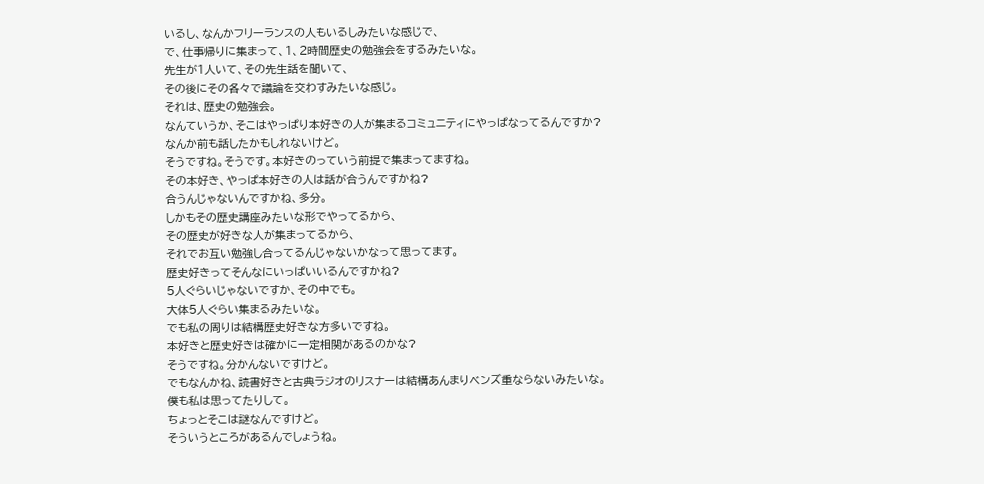いるし、なんかフリーランスの人もいるしみたいな感じで、
で、仕事帰りに集まって、1、2時間歴史の勉強会をするみたいな。
先生が1人いて、その先生話を聞いて、
その後にその各々で議論を交わすみたいな感じ。
それは、歴史の勉強会。
なんていうか、そこはやっぱり本好きの人が集まるコミュニティにやっぱなってるんですか?
なんか前も話したかもしれないけど。
そうですね。そうです。本好きのっていう前提で集まってますね。
その本好き、やっぱ本好きの人は話が合うんですかね?
合うんじゃないんですかね、多分。
しかもその歴史講座みたいな形でやってるから、
その歴史が好きな人が集まってるから、
それでお互い勉強し合ってるんじゃないかなって思ってます。
歴史好きってそんなにいっぱいいるんですかね?
5人ぐらいじゃないですか、その中でも。
大体5人ぐらい集まるみたいな。
でも私の周りは結構歴史好きな方多いですね。
本好きと歴史好きは確かに一定相関があるのかな?
そうですね。分かんないですけど。
でもなんかね、読書好きと古典ラジオのリスナーは結構あんまりベンズ重ならないみたいな。
僕も私は思ってたりして。
ちょっとそこは謎なんですけど。
そういうところがあるんでしょうね。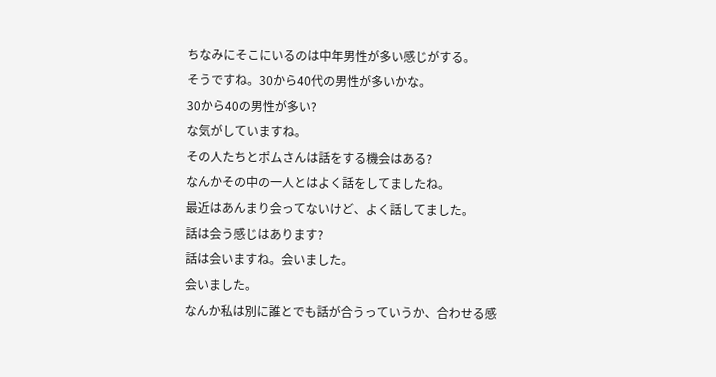ちなみにそこにいるのは中年男性が多い感じがする。
そうですね。30から40代の男性が多いかな。
30から40の男性が多い?
な気がしていますね。
その人たちとポムさんは話をする機会はある?
なんかその中の一人とはよく話をしてましたね。
最近はあんまり会ってないけど、よく話してました。
話は会う感じはあります?
話は会いますね。会いました。
会いました。
なんか私は別に誰とでも話が合うっていうか、合わせる感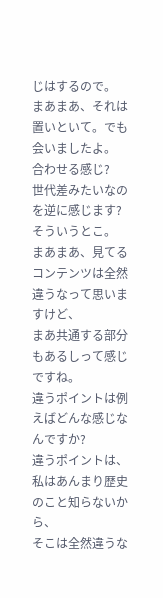じはするので。
まあまあ、それは置いといて。でも会いましたよ。
合わせる感じ?
世代差みたいなのを逆に感じます?そういうとこ。
まあまあ、見てるコンテンツは全然違うなって思いますけど、
まあ共通する部分もあるしって感じですね。
違うポイントは例えばどんな感じなんですか?
違うポイントは、私はあんまり歴史のこと知らないから、
そこは全然違うな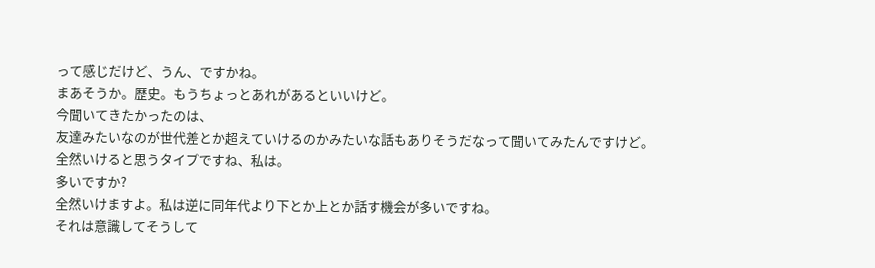って感じだけど、うん、ですかね。
まあそうか。歴史。もうちょっとあれがあるといいけど。
今聞いてきたかったのは、
友達みたいなのが世代差とか超えていけるのかみたいな話もありそうだなって聞いてみたんですけど。
全然いけると思うタイプですね、私は。
多いですか?
全然いけますよ。私は逆に同年代より下とか上とか話す機会が多いですね。
それは意識してそうして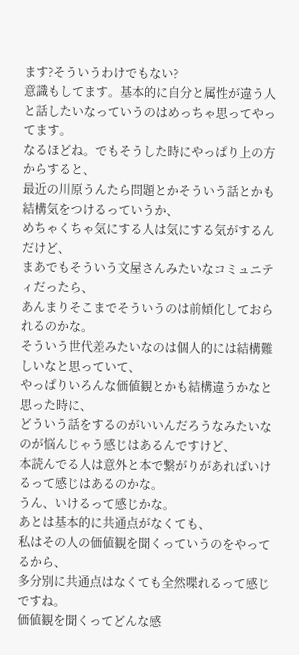ます?そういうわけでもない?
意識もしてます。基本的に自分と属性が違う人と話したいなっていうのはめっちゃ思ってやってます。
なるほどね。でもそうした時にやっぱり上の方からすると、
最近の川原うんたら問題とかそういう話とかも結構気をつけるっていうか、
めちゃくちゃ気にする人は気にする気がするんだけど、
まあでもそういう文屋さんみたいなコミュニティだったら、
あんまりそこまでそういうのは前傾化しておられるのかな。
そういう世代差みたいなのは個人的には結構難しいなと思っていて、
やっぱりいろんな価値観とかも結構違うかなと思った時に、
どういう話をするのがいいんだろうなみたいなのが悩んじゃう感じはあるんですけど、
本読んでる人は意外と本で繋がりがあればいけるって感じはあるのかな。
うん、いけるって感じかな。
あとは基本的に共通点がなくても、
私はその人の価値観を聞くっていうのをやってるから、
多分別に共通点はなくても全然喋れるって感じですね。
価値観を聞くってどんな感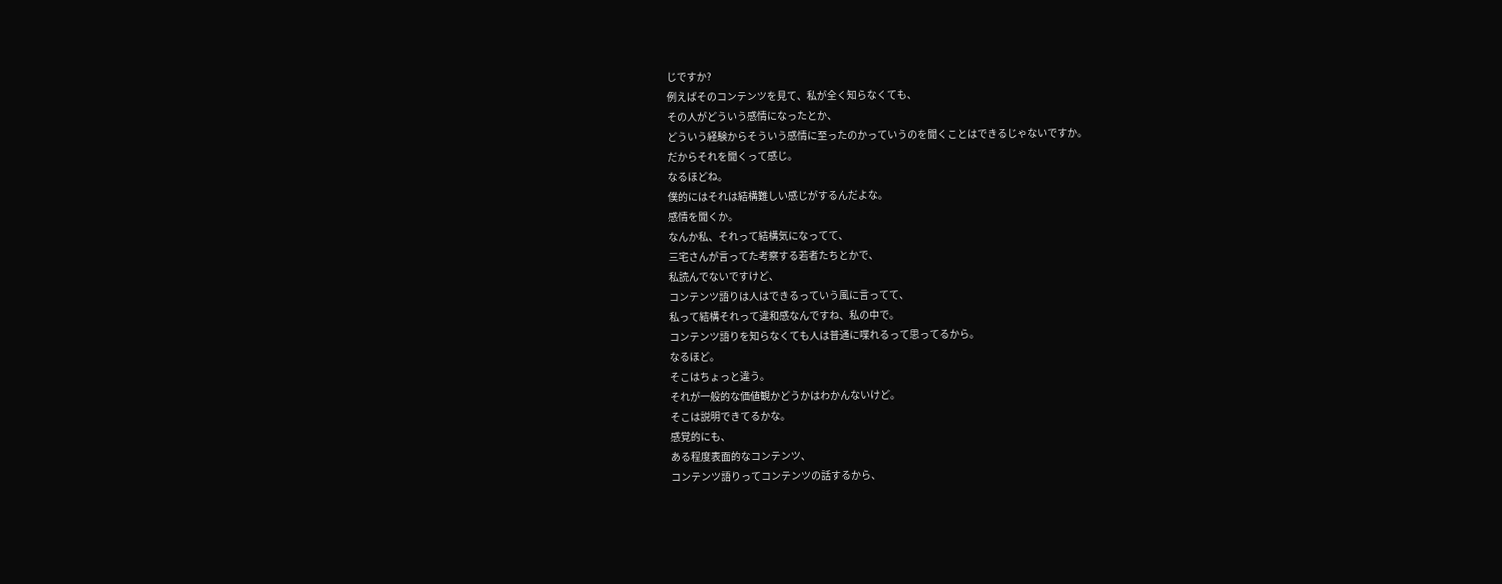じですか?
例えばそのコンテンツを見て、私が全く知らなくても、
その人がどういう感情になったとか、
どういう経験からそういう感情に至ったのかっていうのを聞くことはできるじゃないですか。
だからそれを聞くって感じ。
なるほどね。
僕的にはそれは結構難しい感じがするんだよな。
感情を聞くか。
なんか私、それって結構気になってて、
三宅さんが言ってた考察する若者たちとかで、
私読んでないですけど、
コンテンツ語りは人はできるっていう風に言ってて、
私って結構それって違和感なんですね、私の中で。
コンテンツ語りを知らなくても人は普通に喋れるって思ってるから。
なるほど。
そこはちょっと違う。
それが一般的な価値観かどうかはわかんないけど。
そこは説明できてるかな。
感覚的にも、
ある程度表面的なコンテンツ、
コンテンツ語りってコンテンツの話するから、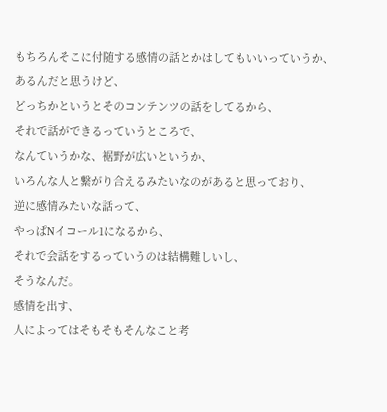もちろんそこに付随する感情の話とかはしてもいいっていうか、
あるんだと思うけど、
どっちかというとそのコンテンツの話をしてるから、
それで話ができるっていうところで、
なんていうかな、裾野が広いというか、
いろんな人と繋がり合えるみたいなのがあると思っており、
逆に感情みたいな話って、
やっぱNイコール1になるから、
それで会話をするっていうのは結構難しいし、
そうなんだ。
感情を出す、
人によってはそもそもそんなこと考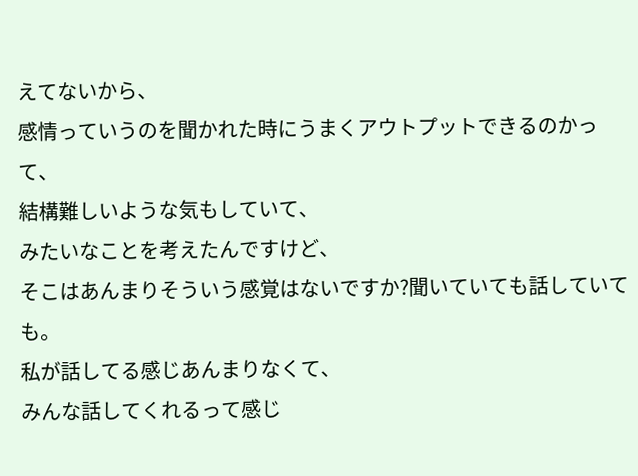えてないから、
感情っていうのを聞かれた時にうまくアウトプットできるのかって、
結構難しいような気もしていて、
みたいなことを考えたんですけど、
そこはあんまりそういう感覚はないですか?聞いていても話していても。
私が話してる感じあんまりなくて、
みんな話してくれるって感じ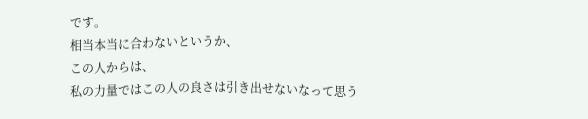です。
相当本当に合わないというか、
この人からは、
私の力量ではこの人の良さは引き出せないなって思う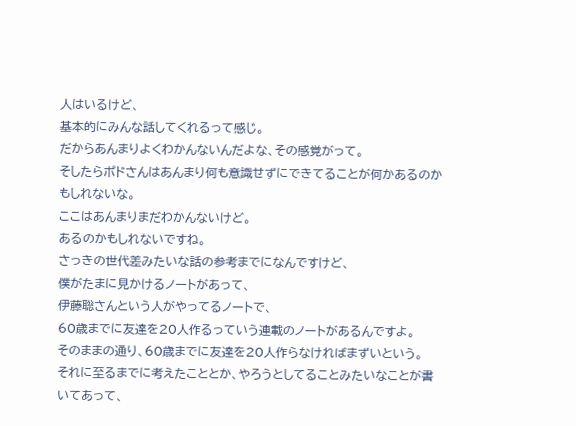人はいるけど、
基本的にみんな話してくれるって感じ。
だからあんまりよくわかんないんだよな、その感覚がって。
そしたらポドさんはあんまり何も意識せずにできてることが何かあるのかもしれないな。
ここはあんまりまだわかんないけど。
あるのかもしれないですね。
さっきの世代差みたいな話の参考までになんですけど、
僕がたまに見かけるノートがあって、
伊藤聡さんという人がやってるノートで、
60歳までに友達を20人作るっていう連載のノートがあるんですよ。
そのままの通り、60歳までに友達を20人作らなければまずいという。
それに至るまでに考えたこととか、やろうとしてることみたいなことが書いてあって、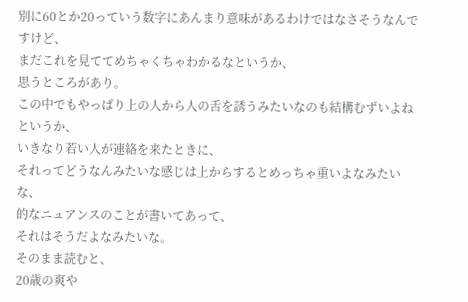別に60とか20っていう数字にあんまり意味があるわけではなさそうなんですけど、
まだこれを見ててめちゃくちゃわかるなというか、
思うところがあり。
この中でもやっぱり上の人から人の舌を誘うみたいなのも結構むずいよねというか、
いきなり若い人が連絡を来たときに、
それってどうなんみたいな感じは上からするとめっちゃ重いよなみたいな、
的なニュアンスのことが書いてあって、
それはそうだよなみたいな。
そのまま読むと、
20歳の爽や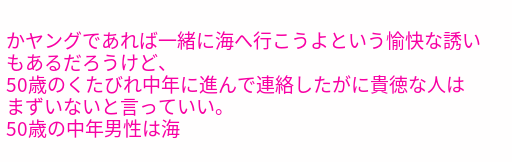かヤングであれば一緒に海へ行こうよという愉快な誘いもあるだろうけど、
50歳のくたびれ中年に進んで連絡したがに貴徳な人はまずいないと言っていい。
50歳の中年男性は海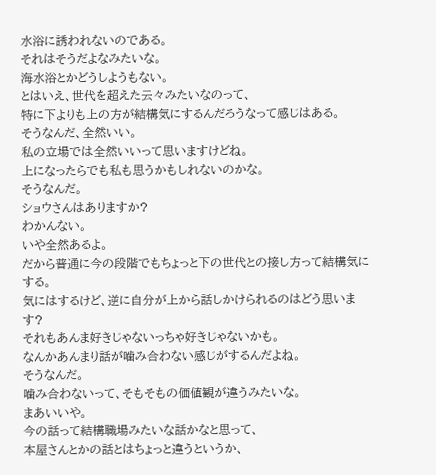水浴に誘われないのである。
それはそうだよなみたいな。
海水浴とかどうしようもない。
とはいえ、世代を超えた云々みたいなのって、
特に下よりも上の方が結構気にするんだろうなって感じはある。
そうなんだ、全然いい。
私の立場では全然いいって思いますけどね。
上になったらでも私も思うかもしれないのかな。
そうなんだ。
ショウさんはありますか?
わかんない。
いや全然あるよ。
だから普通に今の段階でもちょっと下の世代との接し方って結構気にする。
気にはするけど、逆に自分が上から話しかけられるのはどう思います?
それもあんま好きじゃないっちゃ好きじゃないかも。
なんかあんまり話が噛み合わない感じがするんだよね。
そうなんだ。
噛み合わないって、そもそもの価値観が違うみたいな。
まあいいや。
今の話って結構職場みたいな話かなと思って、
本屋さんとかの話とはちょっと違うというか、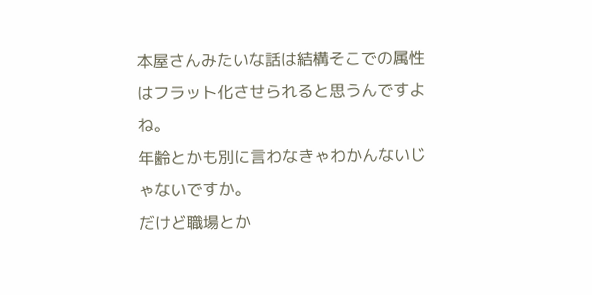本屋さんみたいな話は結構そこでの属性はフラット化させられると思うんですよね。
年齢とかも別に言わなきゃわかんないじゃないですか。
だけど職場とか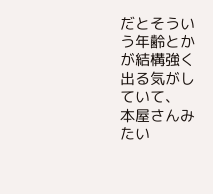だとそういう年齢とかが結構強く出る気がしていて、
本屋さんみたい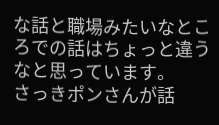な話と職場みたいなところでの話はちょっと違うなと思っています。
さっきポンさんが話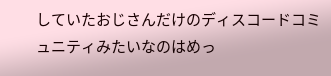していたおじさんだけのディスコードコミュニティみたいなのはめっ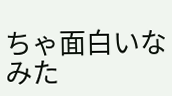ちゃ面白いなみた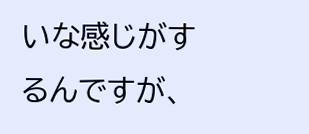いな感じがするんですが、